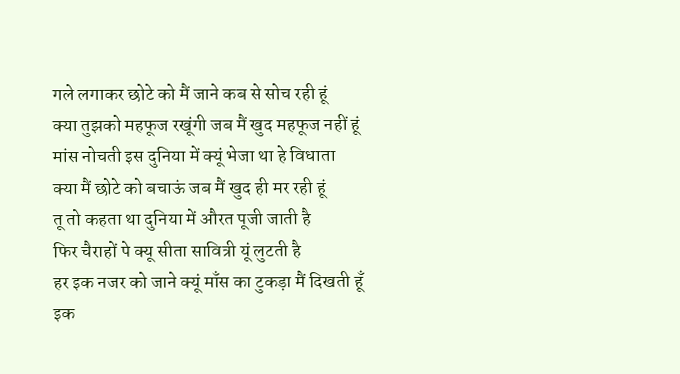गले लगाकर छोटे को मैं जाने कब से सोच रही हूं
क्या तुझको महफूज रखूंगी जब मैं खुद महफूज नहीं हूं
मांस नोचती इस दुनिया में क्यूं भेजा था हे विधाता
क्या मैं छोटे को बचाऊं जब मैं खुद ही मर रही हूं
तू तो कहता था दुनिया में औरत पूजी जाती है
फिर चैराहों पे क्यू सीता सावित्री यूं लुटती है
हर इक नजर को जाने क्यूं माँस का टुकड़ा मैं दिखती हूँ
इक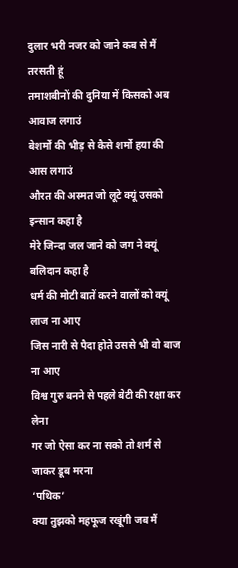दुलार भरी नजर को जाने कब से मैं तरसती हूं
तमाशबीनों की दुनिया में किसको अब आवाज लगाउं
बेशर्मों की भीड़ से कैसे शर्मो हया की आस लगाउं
औरत की अस्मत जो लूटे क्यूं उसको इन्सान कहा है
मेरे जिन्दा जल जाने को जग ने क्यूं बलिदान कहा है
धर्म की मोटी बातें करने वालों को क्यूं लाज ना आए
जिस नारी से पैदा होते उससे भी वो बाज ना आए
विश्व गुरु बनने से पहले बेटी की रक्षा कर लेना
गर जो ऐसा कर ना सको तो शर्म से जाकर डूब मरना
‘पथिक’
क्या तुझको महफूज रखूंगी जब मैं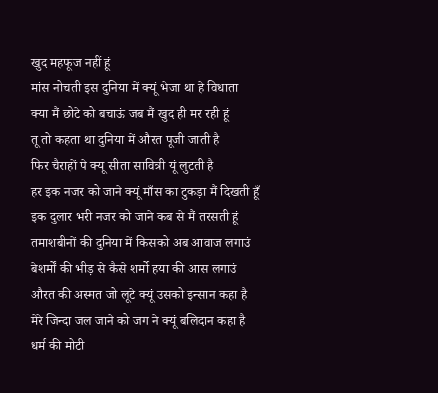खुद महफूज नहीं हूं
मांस नोचती इस दुनिया में क्यूं भेजा था हे विधाता
क्या मैं छोटे को बचाऊं जब मैं खुद ही मर रही हूं
तू तो कहता था दुनिया में औरत पूजी जाती है
फिर चैराहों पे क्यू सीता सावित्री यूं लुटती है
हर इक नजर को जाने क्यूं माँस का टुकड़ा मैं दिखती हूँ
इक दुलार भरी नजर को जाने कब से मैं तरसती हूं
तमाशबीनों की दुनिया में किसको अब आवाज लगाउं
बेशर्मों की भीड़ से कैसे शर्मो हया की आस लगाउं
औरत की अस्मत जो लूटे क्यूं उसको इन्सान कहा है
मेरे जिन्दा जल जाने को जग ने क्यूं बलिदान कहा है
धर्म की मोटी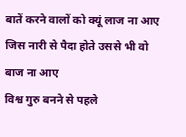बातें करने वालों को क्यूं लाज ना आए
जिस नारी से पैदा होते उससे भी वो बाज ना आए
विश्व गुरु बनने से पहले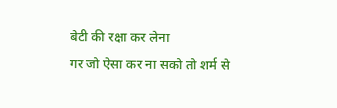बेटी की रक्षा कर लेना
गर जो ऐसा कर ना सको तो शर्म से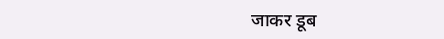जाकर डूब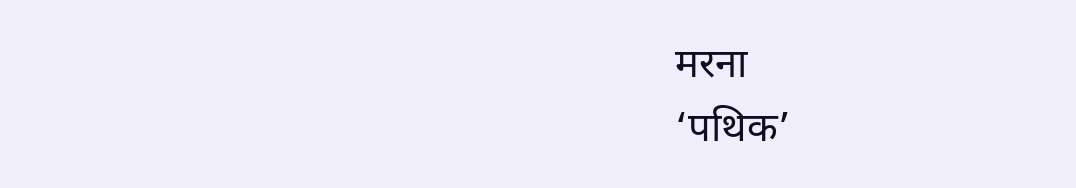मरना
‘पथिक’